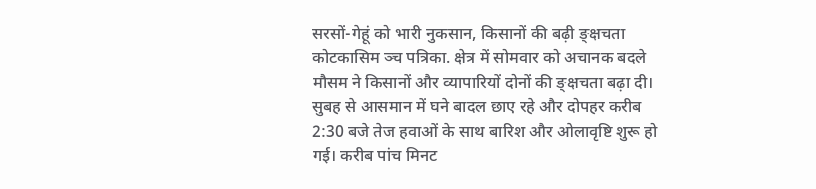सरसों-गेहूं को भारी नुकसान, किसानों की बढ़ी ङ्क्षचता
कोटकासिम ञ्च पत्रिका. क्षेत्र में सोमवार को अचानक बदले मौसम ने किसानों और व्यापारियों दोनों की ङ्क्षचता बढ़ा दी। सुबह से आसमान में घने बादल छाए रहे और दोपहर करीब 2:30 बजे तेज हवाओं के साथ बारिश और ओलावृष्टि शुरू हो गई। करीब पांच मिनट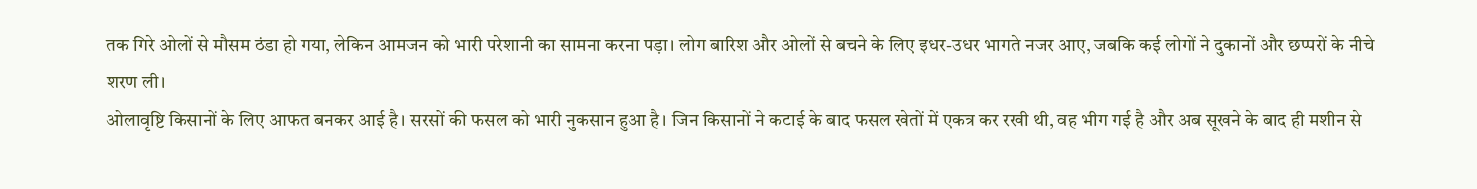तक गिरे ओलों से मौसम ठंडा हो गया, लेकिन आमजन को भारी परेशानी का सामना करना पड़ा। लोग बारिश और ओलों से बचने के लिए इधर-उधर भागते नजर आए, जबकि कई लोगों ने दुकानों और छप्परों के नीचे
शरण ली।
ओलावृष्टि किसानों के लिए आफत बनकर आई है। सरसों की फसल को भारी नुकसान हुआ है। जिन किसानों ने कटाई के बाद फसल खेतों में एकत्र कर रखी थी, वह भीग गई है और अब सूखने के बाद ही मशीन से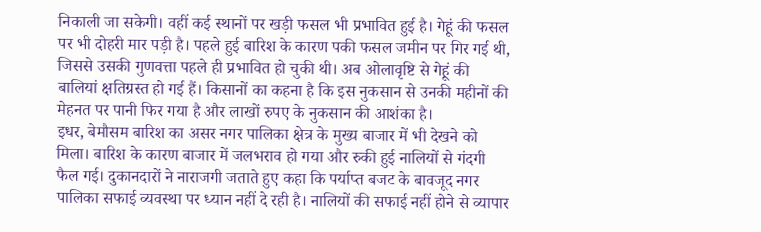निकाली जा सकेगी। वहीं कई स्थानों पर खड़ी फसल भी प्रभावित हुई है। गेहूं की फसल पर भी दोहरी मार पड़ी है। पहले हुई बारिश के कारण पकी फसल जमीन पर गिर गई थी, जिससे उसकी गुणवत्ता पहले ही प्रभावित हो चुकी थी। अब ओलावृष्टि से गेहूं की बालियां क्षतिग्रस्त हो गई हैं। किसानों का कहना है कि इस नुकसान से उनकी महीनों की मेहनत पर पानी फिर गया है और लाखों रुपए के नुकसान की आशंका है।
इधर, बेमौसम बारिश का असर नगर पालिका क्षेत्र के मुख्य बाजार में भी देखने को मिला। बारिश के कारण बाजार में जलभराव हो गया और रुकी हुई नालियों से गंदगी फैल गई। दुकानदारों ने नाराजगी जताते हुए कहा कि पर्याप्त बजट के बावजूद नगर पालिका सफाई व्यवस्था पर ध्यान नहीं दे रही है। नालियों की सफाई नहीं होने से व्यापार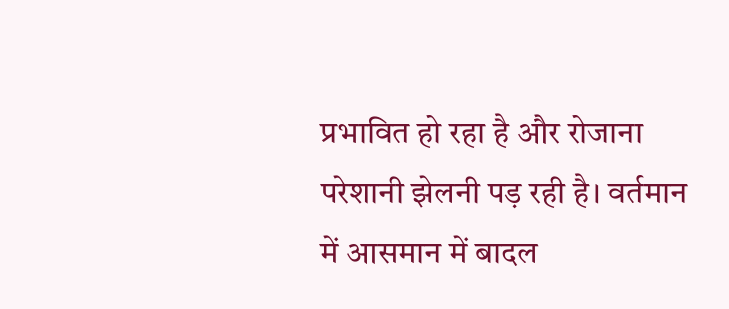प्रभावित हो रहा है और रोजाना परेशानी झेलनी पड़ रही है। वर्तमान में आसमान में बादल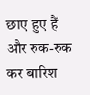छाए हुए हैं और रुक-रुक कर बारिश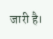जारी है।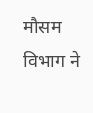मौसम विभाग ने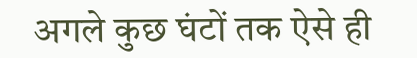अगले कुछ घंटों तक ऐसे ही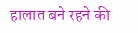हालात बने रहने की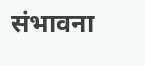संभावना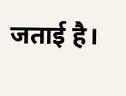जताई है।